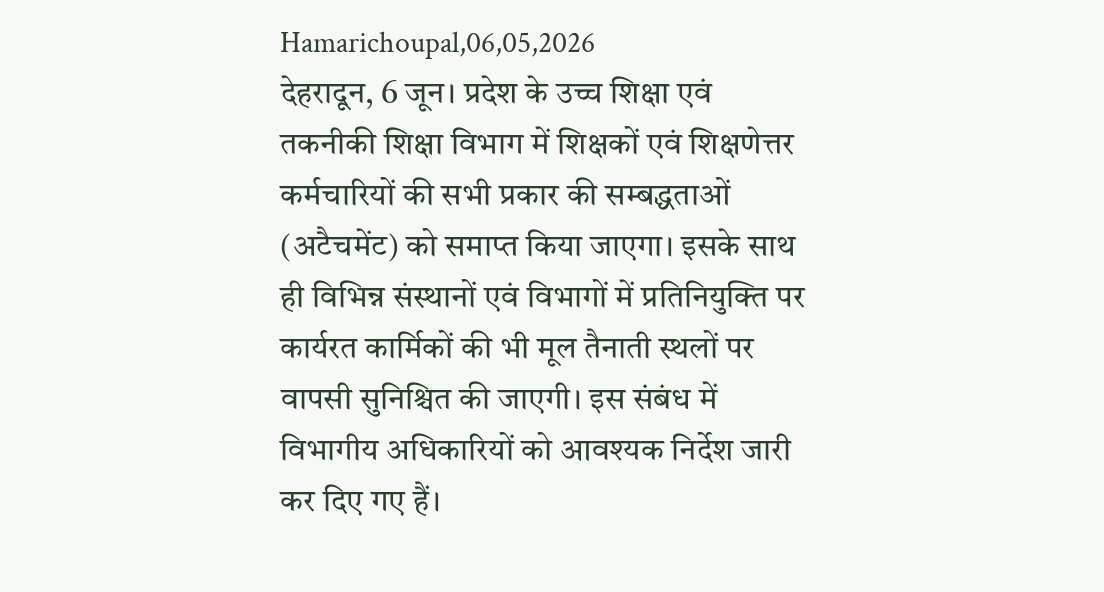Hamarichoupal,06,05,2026
देहरादून, 6 जून। प्रदेश के उच्च शिक्षा एवं तकनीकी शिक्षा विभाग में शिक्षकों एवं शिक्षणेत्तर कर्मचारियों की सभी प्रकार की सम्बद्धताओं (अटैचमेंट) को समाप्त किया जाएगा। इसके साथ ही विभिन्न संस्थानों एवं विभागों में प्रतिनियुक्ति पर कार्यरत कार्मिकों की भी मूल तैनाती स्थलों पर वापसी सुनिश्चित की जाएगी। इस संबंध में विभागीय अधिकारियों को आवश्यक निर्देश जारी कर दिए गए हैं।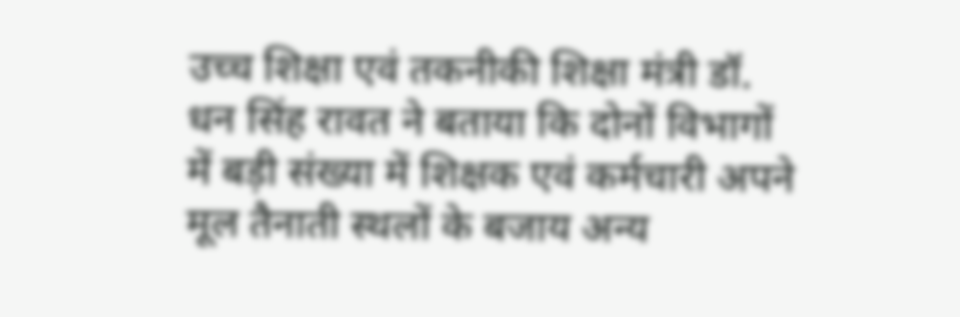उच्च शिक्षा एवं तकनीकी शिक्षा मंत्री डॉ. धन सिंह रावत ने बताया कि दोनों विभागों में बड़ी संख्या में शिक्षक एवं कर्मचारी अपने मूल तैनाती स्थलों के बजाय अन्य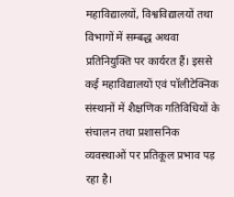महाविद्यालयों, विश्वविद्यालयों तथा विभागों में सम्बद्ध अथवा प्रतिनियुक्ति पर कार्यरत हैं। इससे कई महाविद्यालयों एवं पॉलीटेक्निक संस्थानों में शैक्षणिक गतिविधियों के संचालन तथा प्रशासनिक व्यवस्थाओं पर प्रतिकूल प्रभाव पड़ रहा है।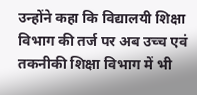उन्होंने कहा कि विद्यालयी शिक्षा विभाग की तर्ज पर अब उच्च एवं तकनीकी शिक्षा विभाग में भी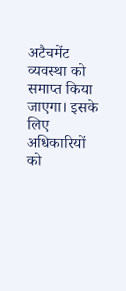अटैचमेंट व्यवस्था को समाप्त किया जाएगा। इसके लिए अधिकारियों को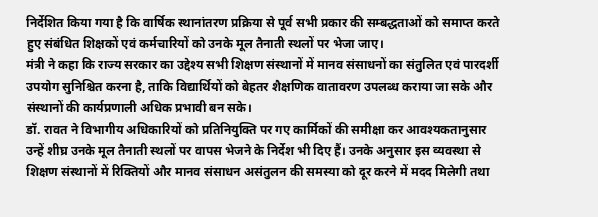निर्देशित किया गया है कि वार्षिक स्थानांतरण प्रक्रिया से पूर्व सभी प्रकार की सम्बद्धताओं को समाप्त करते हुए संबंधित शिक्षकों एवं कर्मचारियों को उनके मूल तैनाती स्थलों पर भेजा जाए।
मंत्री ने कहा कि राज्य सरकार का उद्देश्य सभी शिक्षण संस्थानों में मानव संसाधनों का संतुलित एवं पारदर्शी उपयोग सुनिश्चित करना है, ताकि विद्यार्थियों को बेहतर शैक्षणिक वातावरण उपलब्ध कराया जा सके और संस्थानों की कार्यप्रणाली अधिक प्रभावी बन सके।
डॉ. रावत ने विभागीय अधिकारियों को प्रतिनियुक्ति पर गए कार्मिकों की समीक्षा कर आवश्यकतानुसार उन्हें शीघ्र उनके मूल तैनाती स्थलों पर वापस भेजने के निर्देश भी दिए हैं। उनके अनुसार इस व्यवस्था से शिक्षण संस्थानों में रिक्तियों और मानव संसाधन असंतुलन की समस्या को दूर करने में मदद मिलेगी तथा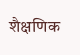शैक्षणिक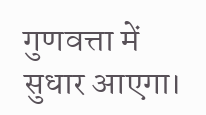गुणवत्ता में सुधार आएगा।